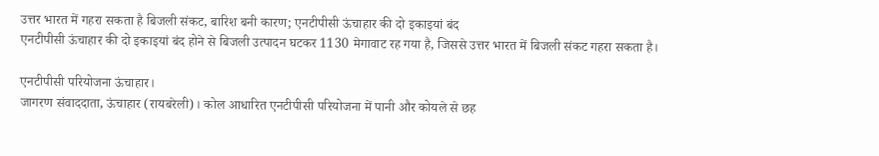उत्तर भारत में गहरा सकता है बिजली संकट, बारिश बनी कारण; एनटीपीसी ऊंचाहार की दो इकाइयां बंद
एनटीपीसी ऊंचाहार की दो इकाइयां बंद होने से बिजली उत्पादन घटकर 1130 मेगावाट रह गया है, जिससे उत्तर भारत में बिजली संकट गहरा सकता है।

एनटीपीसी परियोजना ऊंचाहार।
जागरण संवाददाता, ऊंचाहार (रायबरेली)। कोल आधारित एनटीपीसी परियोजना में पानी और कोयले से छह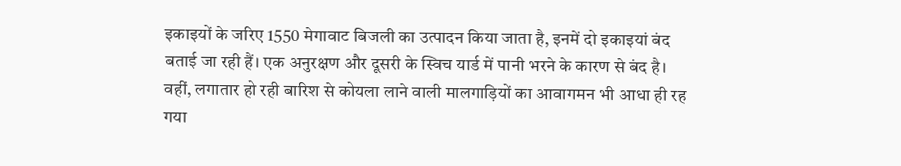इकाइयों के जरिए 1550 मेगावाट बिजली का उत्पादन किया जाता है, इनमें दो इकाइयां बंद बताई जा रही हैं। एक अनुरक्षण और दूसरी के स्विच यार्ड में पानी भरने के कारण से बंद है।
वहीं, लगातार हो रही बारिश से कोयला लाने वाली मालगाड़ियों का आवागमन भी आधा ही रह गया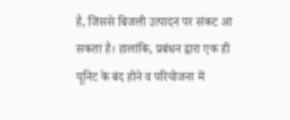है, जिससे बिजली उत्पादन पर संकट आ सकता है। हालांकि, प्रबंधन द्वारा एक ही यूनिट के बंद होने व परियोजना में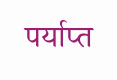पर्याप्त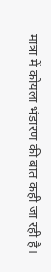मात्रा में कोयला भंडारण की बात कही जा रही है।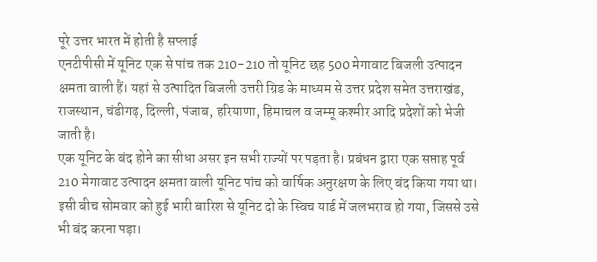पूरे उत्तर भारत में होती है सप्लाई
एनटीपीसी में यूनिट एक से पांच तक 210-210 तो यूनिट छह 500 मेगावाट बिजली उत्पादन क्षमता वाली हैं। यहां से उत्पादित बिजली उत्तरी ग्रिड के माध्यम से उत्तर प्रदेश समेत उत्तराखंड, राजस्थान, चंडीगढ़, दिल्ली, पंजाब, हरियाणा, हिमाचल व जम्मू कश्मीर आदि प्रदेशों को भेजी जाती है।
एक यूनिट के बंद होने का सीधा असर इन सभी राज्यों पर पड़ता है। प्रबंधन द्वारा एक सप्ताह पूर्व 210 मेगावाट उत्पादन क्षमता वाली यूनिट पांच को वार्षिक अनुरक्षण के लिए बंद किया गया था। इसी बीच सोमवार को हुई भारी बारिश से यूनिट दो के स्विच यार्ड में जलभराव हो गया, जिससे उसे भी बंद करना पड़ा।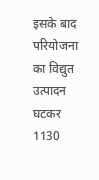इसके बाद परियोजना का विद्युत उत्पादन घटकर 1130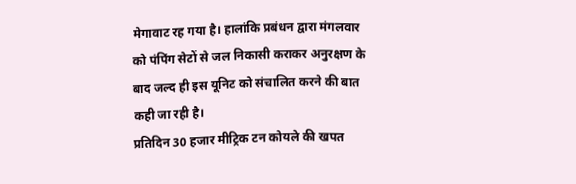मेगावाट रह गया है। हालांकि प्रबंधन द्वारा मंगलवार को पंपिंग सेटों से जल निकासी कराकर अनुरक्षण के बाद जल्द ही इस यूनिट को संचालित करने की बात कही जा रही है।
प्रतिदिन 30 हजार मीट्रिक टन कोयले की खपत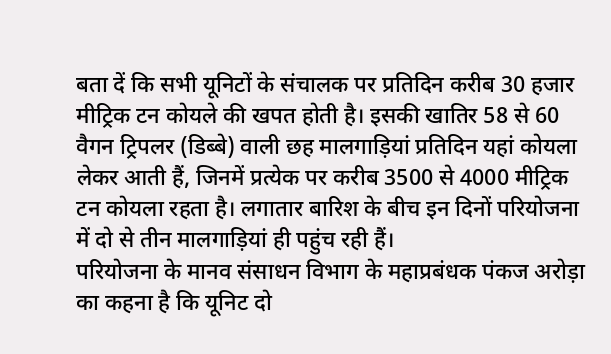बता दें कि सभी यूनिटों के संचालक पर प्रतिदिन करीब 30 हजार मीट्रिक टन कोयले की खपत होती है। इसकी खातिर 58 से 60 वैगन ट्रिपलर (डिब्बे) वाली छह मालगाड़ियां प्रतिदिन यहां कोयला लेकर आती हैं, जिनमें प्रत्येक पर करीब 3500 से 4000 मीट्रिक टन कोयला रहता है। लगातार बारिश के बीच इन दिनों परियोजना में दो से तीन मालगाड़ियां ही पहुंच रही हैं।
परियोजना के मानव संसाधन विभाग के महाप्रबंधक पंकज अरोड़ा का कहना है कि यूनिट दो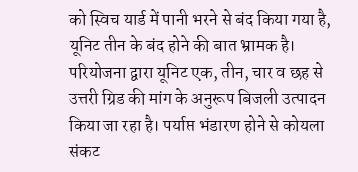को स्विच यार्ड में पानी भरने से बंद किया गया है, यूनिट तीन के बंद होने की बात भ्रामक है।
परियोजना द्वारा यूनिट एक, तीन, चार व छह से उत्तरी ग्रिड की मांग के अनुरूप बिजली उत्पादन किया जा रहा है। पर्याप्त भंडारण होने से कोयला संकट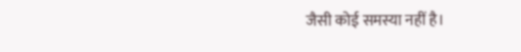जैसी कोई समस्या नहीं है।